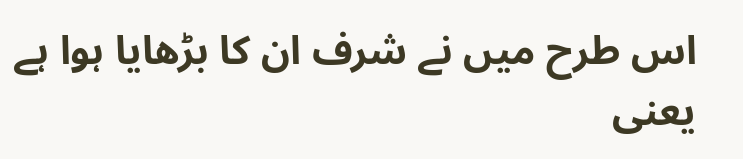اس طرح میں نے شرف ان کا بڑھایا ہوا ہے
یعنی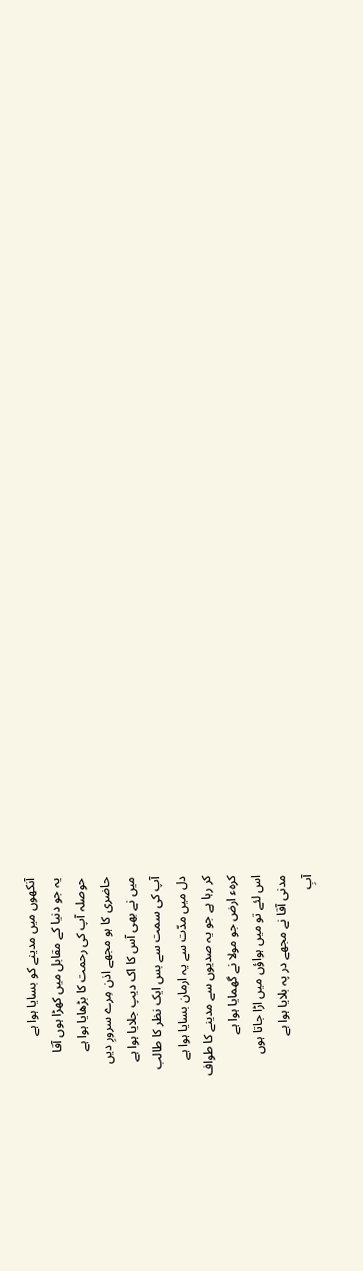آنکھوں میں مدینے کو بسایا ہوا ہے
یہ جو دنیا کے مقابل میں کھڑا ہوں آقا
حوصلہ آپ کی رحمت کا بڑھایا ہوا ہے
حاضری کا ہو مجھے اذن مِرے سرورِ دیں
میں نے بھی آس کا اک دیپ جلایا ہوا ہے
آپ کی سمت سے بس ایک نظر کا طالب
دل میں مدّت سے یہ ارمان بسایا ہوا ہے
کر رہا ہے جو یہ صدیوں سے مدینے کا طواف
کرہء ارض جو مولا نے گھمایا ہوا ہے
اس لئے تو میں ہواؤں میں اڑا جاتا ہوں
مدنی آقا نے مجھے در پہ بلایا ہوا ہے
آبِ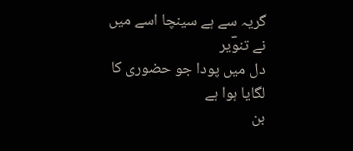گریہ سے ہے سینچا اسے میں نے تنوؔیر
دل میں پودا جو حضوری کا لگایا ہوا ہے
بن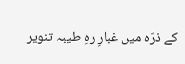کے ذرّہ میں غبارِ رہِ طیبہ تنویر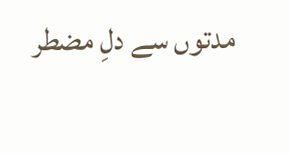مدتوں سے دلِ مضطر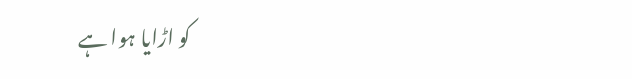کو اڑایا ہوا ہے